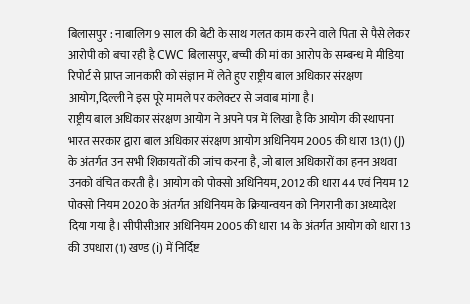बिलासपुर : नाबालिग 9 साल की बेटी के साथ गलत काम करने वाले पिता से पैसे लेकर आरोपी को बचा रही है CWC बिलासपुर, बच्ची की मां का आरोप के सम्बन्ध मे मीडिया रिपोर्ट से प्राप्त जानकारी को संज्ञान में लेते हुए राष्ट्रीय बाल अधिकार संरक्षण आयोग,दिल्ली ने इस पूरे मामले पर कलेक्टर से जवाब मांगा है।
राष्ट्रीय बाल अधिकार संरक्षण आयोग ने अपने पत्र में लिखा है कि आयोग की स्थापना भारत सरकार द्वारा बाल अधिकार संरक्षण आयोग अधिनियम 2005 की धारा 13(1) (J) के अंतर्गत उन सभी शिकायतों की जांच करना है, जो बाल अधिकारों का हनन अथवा उनको वंचित करती है। आयोग को पोक्सो अधिनियम, 2012 की धारा 44 एवं नियम 12 पोक्सो नियम 2020 के अंतर्गत अधिनियम के क्रियान्वयन को निगरानी का अध्यादेश दिया गया है। सीपीसीआर अधिनियम 2005 की धारा 14 के अंतर्गत आयोग को धारा 13 की उपधारा (1) खण्ड (i) में निर्दिष्ट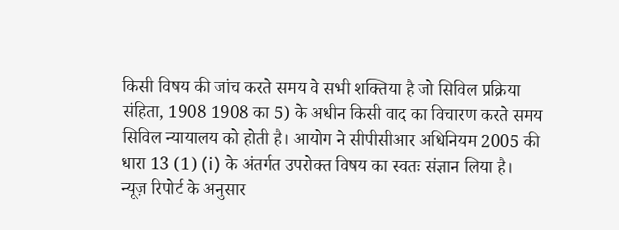किसी विषय की जांच करते समय वे सभी शक्तिया है जो सिविल प्रक्रिया संहिता, 1908 1908 का 5) के अधीन किसी वाद का विचारण करते समय सिविल न्यायालय को होती है। आयोग ने सीपीसीआर अधिनियम 2005 की धारा 13 (1) (i) के अंतर्गत उपरोक्त विषय का स्वतः संज्ञान लिया है।
न्यूज़ रिपोर्ट के अनुसार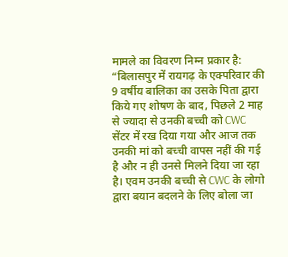मामले का विवरण निम्न प्रकार है:
“बिलासपुर में रायगढ़ के एक्परिवार की 9 वर्षीय बालिका का उसके पिता द्वारा किये गए शोषण के बाद, पिछले 2 माह से ज्यादा से उनकी बच्ची को CWC सेंटर में रख दिया गया और आज तक उनकी मां को बच्ची वापस नहीं की गई है और न ही उनसे मिलने दिया जा रहा है। एवम उनकी बच्ची से CWC के लोगो द्वारा बयान बदलने के लिए बोला जा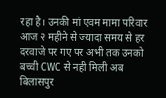रहा है। उनकी मां एवम मामा परिवार आज २ महीने से ज्यादा समय से हर दरवाजे पर गए पर अभी तक उनको बच्ची CWC से नही मिली अब बिलासपुर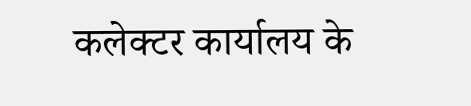कलेक्टर कार्यालय के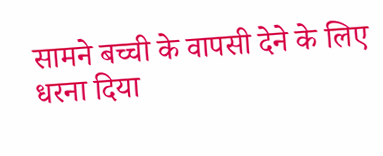सामने बच्ची के वापसी देने के लिए धरना दिया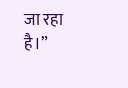जा रहा है।”